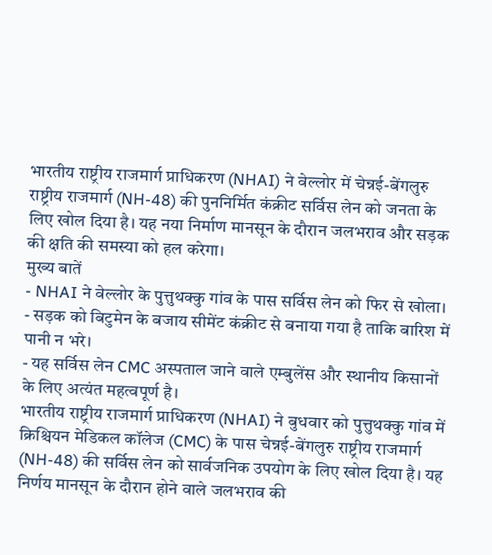भारतीय राष्ट्रीय राजमार्ग प्राधिकरण (NHAI) ने वेल्लोर में चेन्नई-बेंगलुरु राष्ट्रीय राजमार्ग (NH-48) की पुननिर्मित कंक्रीट सर्विस लेन को जनता के लिए खोल दिया है। यह नया निर्माण मानसून के दौरान जलभराव और सड़क की क्षति की समस्या को हल करेगा।
मुख्य बातें
- NHAI ने वेल्लोर के पुत्तुथक्कु गांव के पास सर्विस लेन को फिर से खोला।
- सड़क को बिटुमेन के बजाय सीमेंट कंक्रीट से बनाया गया है ताकि बारिश में पानी न भरे।
- यह सर्विस लेन CMC अस्पताल जाने वाले एम्बुलेंस और स्थानीय किसानों के लिए अत्यंत महत्वपूर्ण है।
भारतीय राष्ट्रीय राजमार्ग प्राधिकरण (NHAI) ने बुधवार को पुत्तुथक्कु गांव में क्रिश्चियन मेडिकल कॉलेज (CMC) के पास चेन्नई-बेंगलुरु राष्ट्रीय राजमार्ग (NH-48) की सर्विस लेन को सार्वजनिक उपयोग के लिए खोल दिया है। यह निर्णय मानसून के दौरान होने वाले जलभराव की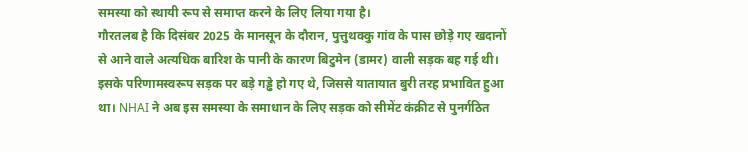समस्या को स्थायी रूप से समाप्त करने के लिए लिया गया है।
गौरतलब है कि दिसंबर 2025 के मानसून के दौरान, पुत्तुथक्कु गांव के पास छोड़े गए खदानों से आने वाले अत्यधिक बारिश के पानी के कारण बिटुमेन (डामर) वाली सड़क बह गई थी। इसके परिणामस्वरूप सड़क पर बड़े गड्ढे हो गए थे, जिससे यातायात बुरी तरह प्रभावित हुआ था। NHAI ने अब इस समस्या के समाधान के लिए सड़क को सीमेंट कंक्रीट से पुनर्गठित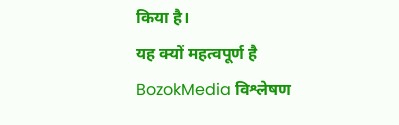किया है।
यह क्यों महत्वपूर्ण है
BozokMedia विश्लेषण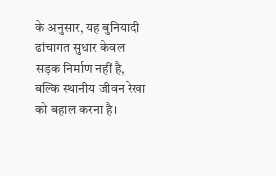के अनुसार, यह बुनियादी ढांचागत सुधार केवल सड़क निर्माण नहीं है, बल्कि स्थानीय जीवन रेखा को बहाल करना है।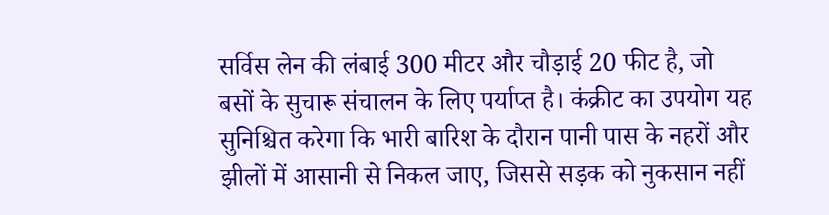सर्विस लेन की लंबाई 300 मीटर और चौड़ाई 20 फीट है, जो बसों के सुचारू संचालन के लिए पर्याप्त है। कंक्रीट का उपयोग यह सुनिश्चित करेगा कि भारी बारिश के दौरान पानी पास के नहरों और झीलों में आसानी से निकल जाए, जिससे सड़क को नुकसान नहीं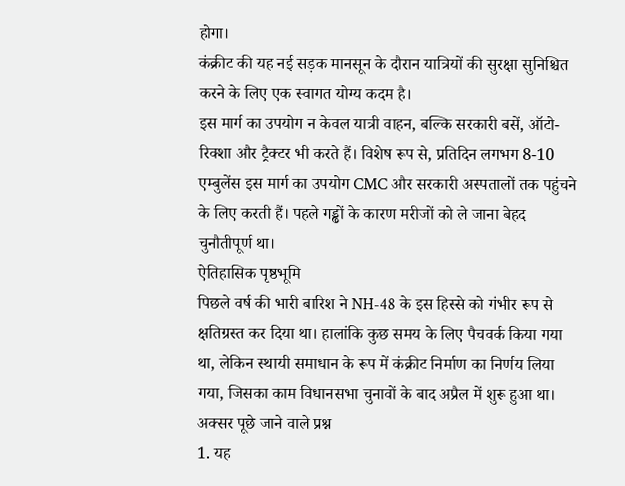होगा।
कंक्रीट की यह नई सड़क मानसून के दौरान यात्रियों की सुरक्षा सुनिश्चित करने के लिए एक स्वागत योग्य कदम है।
इस मार्ग का उपयोग न केवल यात्री वाहन, बल्कि सरकारी बसें, ऑटो-रिक्शा और ट्रैक्टर भी करते हैं। विशेष रूप से, प्रतिदिन लगभग 8-10 एम्बुलेंस इस मार्ग का उपयोग CMC और सरकारी अस्पतालों तक पहुंचने के लिए करती हैं। पहले गड्ढों के कारण मरीजों को ले जाना बेहद चुनौतीपूर्ण था।
ऐतिहासिक पृष्ठभूमि
पिछले वर्ष की भारी बारिश ने NH-48 के इस हिस्से को गंभीर रूप से क्षतिग्रस्त कर दिया था। हालांकि कुछ समय के लिए पैचवर्क किया गया था, लेकिन स्थायी समाधान के रूप में कंक्रीट निर्माण का निर्णय लिया गया, जिसका काम विधानसभा चुनावों के बाद अप्रैल में शुरू हुआ था।
अक्सर पूछे जाने वाले प्रश्न
1. यह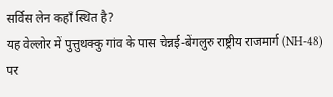सर्विस लेन कहाँ स्थित है?
यह वेल्लोर में पुत्तुथक्कु गांव के पास चेन्नई-बेंगलुरु राष्ट्रीय राजमार्ग (NH-48) पर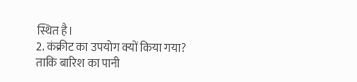स्थित है।
2. कंक्रीट का उपयोग क्यों किया गया?
ताकि बारिश का पानी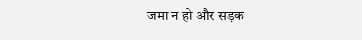जमा न हो और सड़क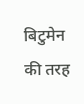बिटुमेन की तरह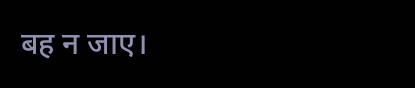बह न जाए।